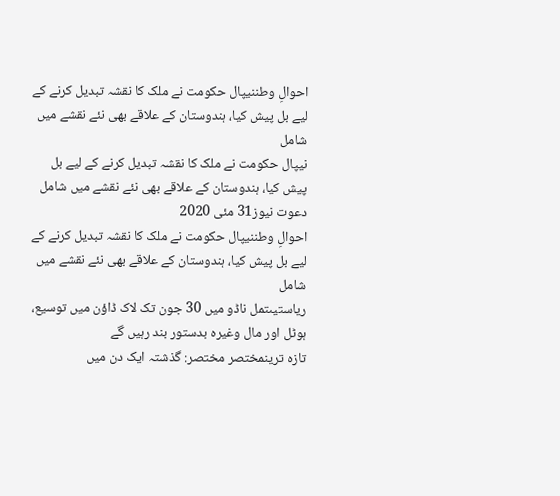احوالِ وطننیپال حکومت نے ملک کا نقشہ تبدیل کرنے کے لیے بل پیش کیا، ہندوستان کے علاقے بھی نئے نقشے میں شامل
نیپال حکومت نے ملک کا نقشہ تبدیل کرنے کے لیے بل پیش کیا، ہندوستان کے علاقے بھی نئے نقشے میں شامل
دعوت نیوز31 مئی 2020
احوالِ وطننیپال حکومت نے ملک کا نقشہ تبدیل کرنے کے لیے بل پیش کیا، ہندوستان کے علاقے بھی نئے نقشے میں شامل
ریاستیںتمل ناڈو میں 30 جون تک لاک ڈاؤن میں توسیع، ہوٹل اور مال وغیرہ بدستور بند رہیں گے
تازہ ترینمختصر مختصر: گذشتہ ایک دن میں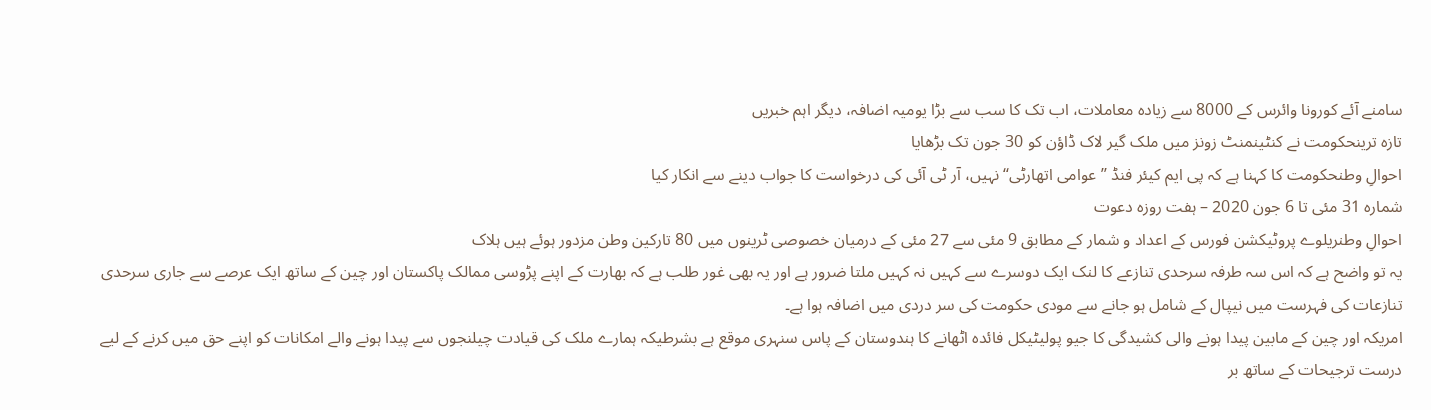سامنے آئے کورونا وائرس کے 8000 سے زیادہ معاملات، اب تک کا سب سے بڑا یومیہ اضافہ، دیگر اہم خبریں
تازہ ترینحکومت نے کنٹینمنٹ زونز میں ملک گیر لاک ڈاؤن کو 30 جون تک بڑھایا
احوالِ وطنحکومت کا کہنا ہے کہ پی ایم کیئر فنڈ ’’عوامی اتھارٹی‘‘ نہیں، آر ٹی آئی کی درخواست کا جواب دینے سے انکار کیا
شمارہ 31 مئی تا 6 جون 2020 – ہفت روزہ دعوت
احوالِ وطنریلوے پروٹیکشن فورس کے اعداد و شمار کے مطابق 9 مئی سے 27 مئی کے درمیان خصوصی ٹرینوں میں 80 تارکین وطن مزدور ہوئے ہیں ہلاک
یہ تو واضح ہے کہ اس سہ طرفہ سرحدی تنازعے کا لنک ایک دوسرے سے کہیں نہ کہیں ملتا ضرور ہے اور یہ بھی غور طلب ہے کہ بھارت کے اپنے پڑوسی ممالک پاکستان اور چین کے ساتھ ایک عرصے سے جاری سرحدی تنازعات کی فہرست میں نیپال کے شامل ہو جانے سے مودی حکومت کی سر دردی میں اضافہ ہوا ہے۔
امریکہ اور چین کے مابین پیدا ہونے والی کشیدگی کا جیو پولیٹیکل فائدہ اٹھانے کا ہندوستان کے پاس سنہری موقع ہے بشرطیکہ ہمارے ملک کی قیادت چیلنجوں سے پیدا ہونے والے امکانات کو اپنے حق میں کرنے کے لیے درست ترجیحات کے ساتھ بر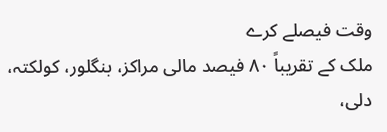وقت فیصلے کرے
ملک کے تقریباً ۸۰ فیصد مالی مراکز، بنگلور، کولکتہ، دلی،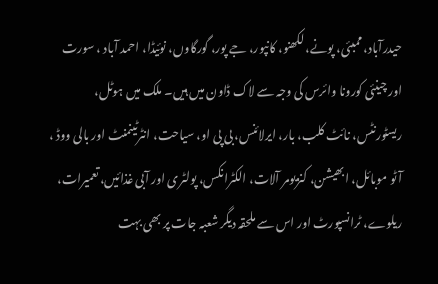حیدرآباد، ممبئی، پونے، لکھنو، کانپور، جے پور، گورگاوں، نوئیڈا، احمد آباد ، سورت اور چینئی کورونا وائرس کی وجہ سے لاک ڈاون میں ہیں۔ ملک میں ہوٹل، ریسٹورنٹس، نائٹ کلب، بار، ایرلائنس، بی پی او، سیاحت، انٹرٹینمنٹ اور بالی ووڈ ، آٹو موبائل، ابھیشن، کنزیومر آلات، الکٹرانکس، پولٹری اور آبی غذائیں، تعمیرات، ریلوے، ٹرانسپورٹ اور اس سے ملحقہ دیگر شعبہ جات پر بھی بہت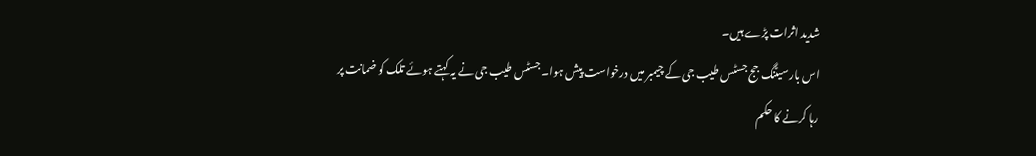شدید اثرات پڑے ہیں۔
اس بار سیٹنگ جج جسٹس طیب جی کے چیمبر میں درخواست پیش ہوا۔ جسٹس طیب جی نے یہ کہتے ہوئے تلک کو ضمانت پر رہا کرنے کا حکم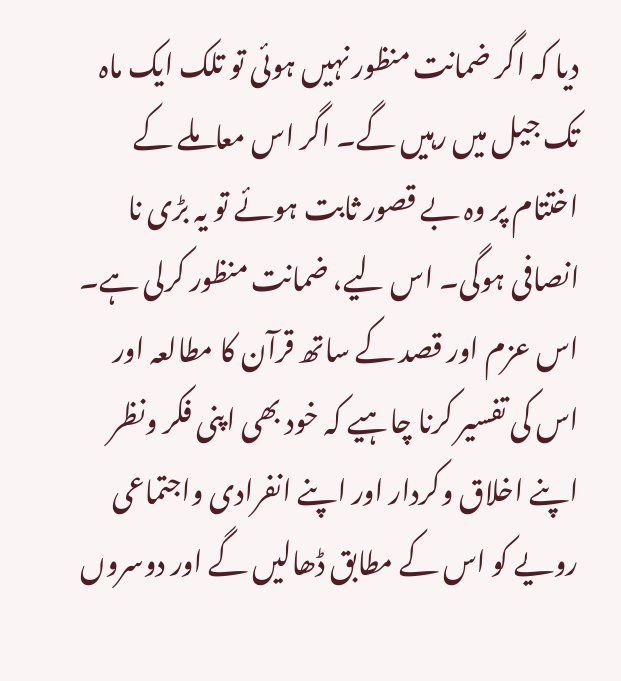دیا کہ اگر ضمانت منظور نہیں ہوئی تو تلک ایک ماہ تک جیل میں رہیں گے۔ اگر اس معاملے کے اختتام پر وہ بے قصور ثابت ہوئے تو یہ بڑی نا انصافی ہوگی۔ اس لیے، ضمانت منظور کرلی ہے۔
اس عزم اور قصد کے ساتھ قرآن کا مطالعہ اور اس کی تفسیر کرنا چاہیے کہ خود بھی اپنی فکر ونظر اپنے اخلاق وکردار اور اپنے انفرادی واجتماعی رویے کو اس کے مطابق ڈھالیں گے اور دوسروں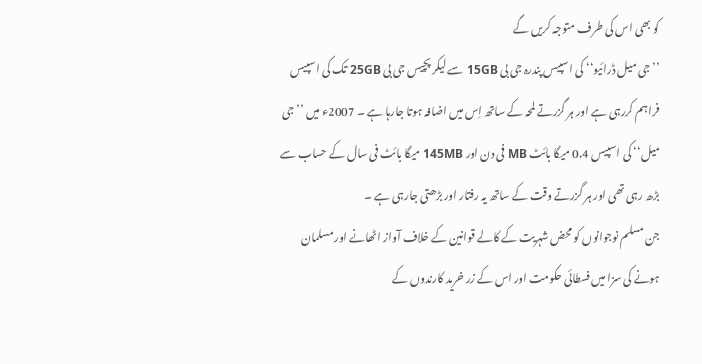کو بھی اس کی طرف متوجہ کریں گے
’’جی میل ڈرائیو‘‘ کی اسپیس پندرہ جی بی 15GB سے لیکر پچیس جی بی 25GB تک کی اسپیس فراہم کررہی ہے اور ہر گزرتے لمحہ کے ساتھ اِس میں اضافہ ہوتا جارہا ہے ۔ 2007ء میں ’’جی میل‘‘ کی اسپیس 0.4 میگا بائٹ MB فی دن اور 145MB میگا بائٹ فی سال کے حساب سے بڑھ رہی تھی اور ہر گزرتے وقت کے ساتھ یہ رفتار اور بڑھتی جارہی ہے ۔
جن مسلم نوجوانوں کو محض شہریت کے کالے قوانین کے خلاف آواز اٹھانے اور مسلمان ہونے کی سزا میں فسطائی حکومت اور اس کے زر خرید کارندوں کے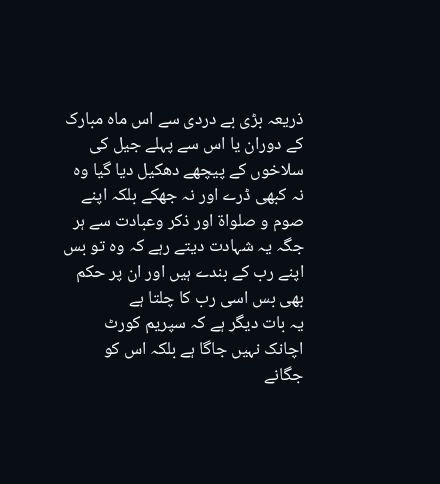ذریعہ بڑی بے دردی سے اس ماہ مبارک کے دوران یا اس سے پہلے جیل کی سلاخوں کے پیچھے دھکیل دیا گیا وہ نہ کبھی ڈرے اور نہ جھکے بلکہ اپنے صوم و صلواۃ اور ذکر وعبادت سے ہر جگہ یہ شہادت دیتے رہے کہ وہ تو بس اپنے رب کے بندے ہیں اور ان پر حکم بھی بس اسی رب کا چلتا ہے
یہ بات دیگر ہے کہ سپریم کورٹ اچانک نہیں جاگا ہے بلکہ اس کو جگانے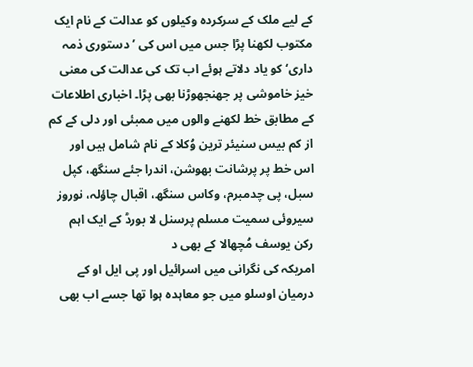کے لیے ملک کے سرکردہ وکیلوں کو عدالت کے نام ایک مکتوب لکھنا پڑا جس میں اس کی ’دستوری ذمہ داری‘ کو یاد دلاتے ہوئے اب تک کی عدالت کی معنی خیز خاموشی پر جھنجھوڑنا بھی پڑا۔ اخباری اطلاعات کے مطابق خط لکھنے والوں میں ممبئی اور دلی کے کم از کم بیس سنیئر ترین وُکلا کے نام شامل ہیں اور اس خط پر پرشانت بھوشن، اندرا جئے سنگھ، کپل سبل، پی چدمبرم، وکاس سنگھ، اقبال چاؤلہ، نوروز سیروئی سمیت مسلم پرسنل لا بورڈ کے ایک اہم رکن یوسف مُچھالا کے بھی د
امریکہ کی نگرانی میں اسرائیل اور پی ایل او کے درمیان اوسلو میں جو معاہدہ ہوا تھا جسے اب بھی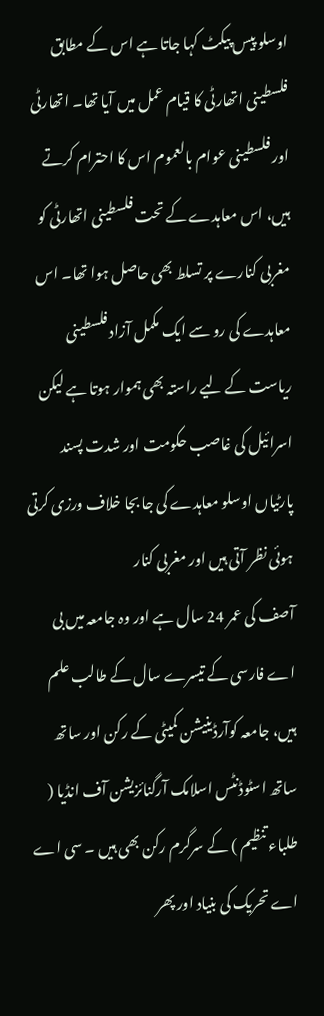اوسلو پیس پیکٹ کہا جاتا ہے اس کے مطابق فلسطینی اتھارٹی کا قیام عمل میں آیا تھا۔ اتھارٹی اور فلسطینی عوام بالعموم اس کا احترام کرتے ہیں، اس معاہدے کے تحت فلسطینی اتھارٹی کو مغربی کنارے پر تسلط بھی حاصل ہوا تھا۔ اس معاہدے کی رو سے ایک مکمل آزاد فلسطینی ریاست کے لیے راستہ بھی ہموار ہوتا ہے لیکن اسرائیل کی غاصب حکومت اور شدت پسند پارٹیاں اوسلو معاہدے کی جا بجا خلاف ورزی کرتی ہوئی نظر آتی ہیں اور مغربی کنار
آصف کی عمر 24 سال ہے اور وہ جامعہ میں بی اے فارسی کے تیسرے سال کے طالب علم ہیں، جامعہ کوآرڈینیشن کمیٹی کے رکن اور ساتھ ساتھ اسٹوڈنٹس اسلامک آرگنائزیشن آف انڈیا ( طلباء تنظیم ) کے سرگرم رکن بھی ہیں ۔ سی اے اے تحریک کی بنیاد اور پھر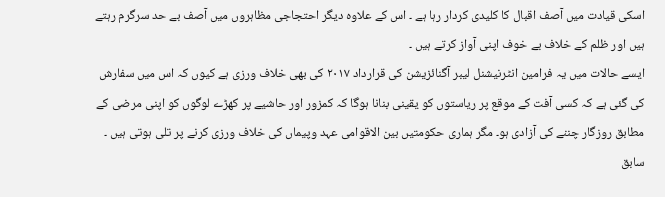اسکی قیادت میں آصف اقبال کا کلیدی کردار رہا ہے ۔ اس کے علاوہ دیگر احتجاجی مظاہروں میں آصف بے حد سرگرم رہتے ہیں اور ظلم کے خلاف بے خوف اپنی آواز کرتے ہیں ۔
ایسے حالات میں یہ فرامین انٹرنیشنل لیبر آگنائزیشن کی قرارداد ۲۰۱۷ کی بھی خلاف ورزی ہے کیوں کہ اس میں سفارش کی گئی ہے کہ کسی آفت کے موقع پر ریاستوں کو یقینی بنانا ہوگا کہ کمزور اور حاشیے پر کھڑے لوگوں کو اپنی مرضی کے مطابق روزگار چننے کی آزادی ہو۔ مگر ہماری حکومتیں بین الاقوامی عہد وپیماں کی خلاف ورزی کرنے پر تلی ہوتی ہیں ۔
سابق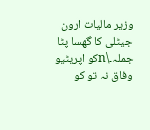وزیر مالیات ارون جیٹلی کا گھسا پٹا جملہ۔\nکو اپریٹیو وفاق نہ تو کو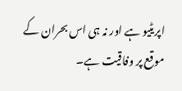اپریٹیو ہے اور نہ ہی اس بحران کے موقع پر وفاقیت ہے۔